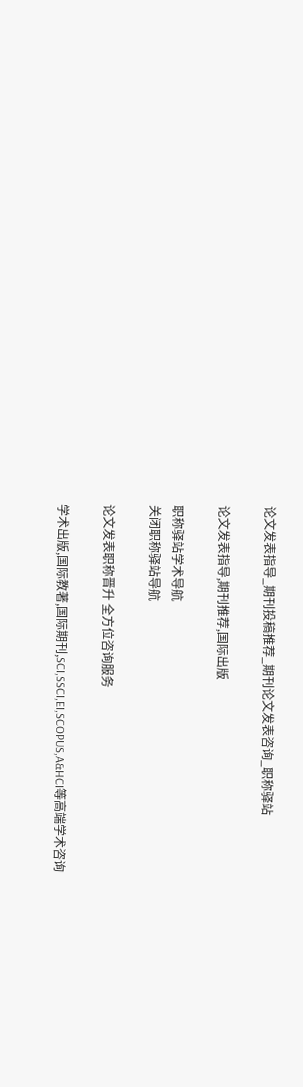论文发表指导_期刊投稿推荐_期刊论文发表咨询_职称驿站

论文发表指导,期刊推荐,国际出版

职称驿站学术导航
关闭职称驿站导航

论文发表职称晋升 全方位咨询服务

学术出版,国际教著,国际期刊,SCI,SSCI,EI,SCOPUS,A&HCI等高端学术咨询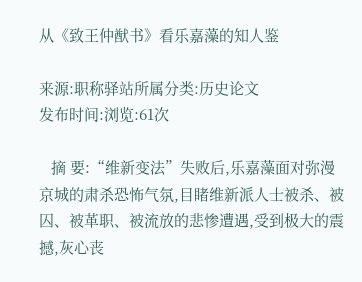从《致王仲猷书》看乐嘉藻的知人鉴

来源:职称驿站所属分类:历史论文
发布时间:浏览:61次

   摘 要:“维新变法”失败后,乐嘉藻面对弥漫京城的肃杀恐怖气氛,目睹维新派人士被杀、被囚、被革职、被流放的悲惨遭遇,受到极大的震撼,灰心丧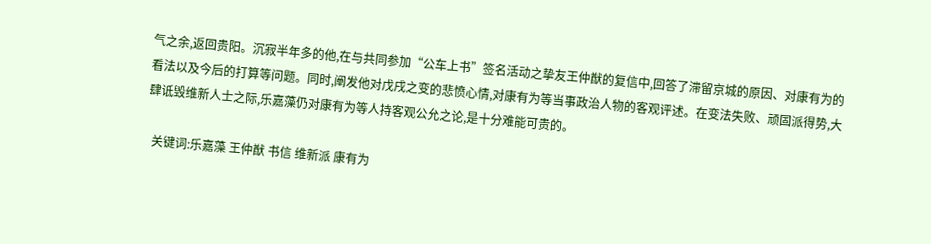气之余,返回贵阳。沉寂半年多的他,在与共同参加“公车上书”签名活动之挚友王仲猷的复信中,回答了滞留京城的原因、对康有为的看法以及今后的打算等问题。同时,阐发他对戊戌之变的悲愤心情,对康有为等当事政治人物的客观评述。在变法失败、顽固派得势,大肆诋毁维新人士之际,乐嘉藻仍对康有为等人持客观公允之论,是十分难能可贵的。

  关键词:乐嘉藻 王仲猷 书信 维新派 康有为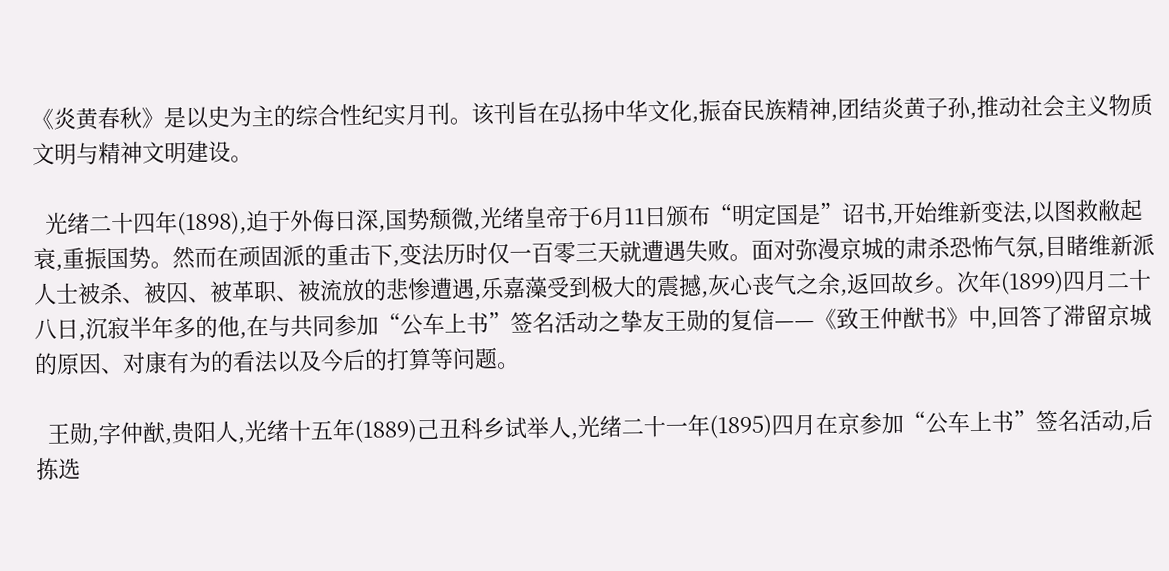《炎黄春秋》是以史为主的综合性纪实月刊。该刊旨在弘扬中华文化,振奋民族精神,团结炎黄子孙,推动社会主义物质文明与精神文明建设。

  光绪二十四年(1898),迫于外侮日深,国势颓微,光绪皇帝于6月11日颁布“明定国是”诏书,开始维新变法,以图救敝起衰,重振国势。然而在顽固派的重击下,变法历时仅一百零三天就遭遇失败。面对弥漫京城的肃杀恐怖气氛,目睹维新派人士被杀、被囚、被革职、被流放的悲惨遭遇,乐嘉藻受到极大的震撼,灰心丧气之余,返回故乡。次年(1899)四月二十八日,沉寂半年多的他,在与共同参加“公车上书”签名活动之挚友王勋的复信——《致王仲猷书》中,回答了滞留京城的原因、对康有为的看法以及今后的打算等问题。

  王勋,字仲猷,贵阳人,光绪十五年(1889)己丑科乡试举人,光绪二十一年(1895)四月在京参加“公车上书”签名活动,后拣选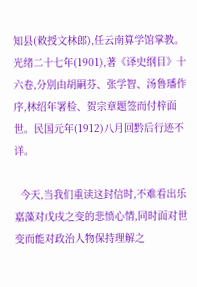知县(敕授文林郎),任云南算学馆掌教。光绪二十七年(1901),著《译史纲目》十六卷,分别由胡嗣芬、张学智、汤鲁璠作序,林绍年署检、贺宗章题签而付梓面世。民国元年(1912)八月回黔后行迹不详。

  今天,当我们重读这封信时,不难看出乐嘉藻对戊戌之变的悲愤心情,同时面对世变而能对政治人物保持理解之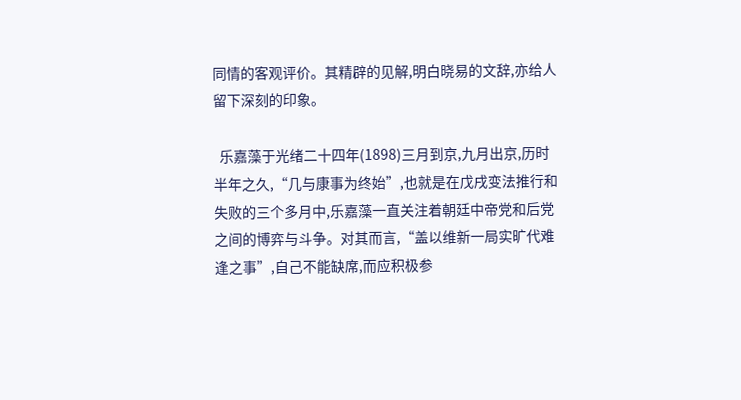同情的客观评价。其精辟的见解,明白晓易的文辞,亦给人留下深刻的印象。

  乐嘉藻于光绪二十四年(1898)三月到京,九月出京,历时半年之久,“几与康事为终始”,也就是在戊戌变法推行和失败的三个多月中,乐嘉藻一直关注着朝廷中帝党和后党之间的博弈与斗争。对其而言,“盖以维新一局实旷代难逢之事”,自己不能缺席,而应积极参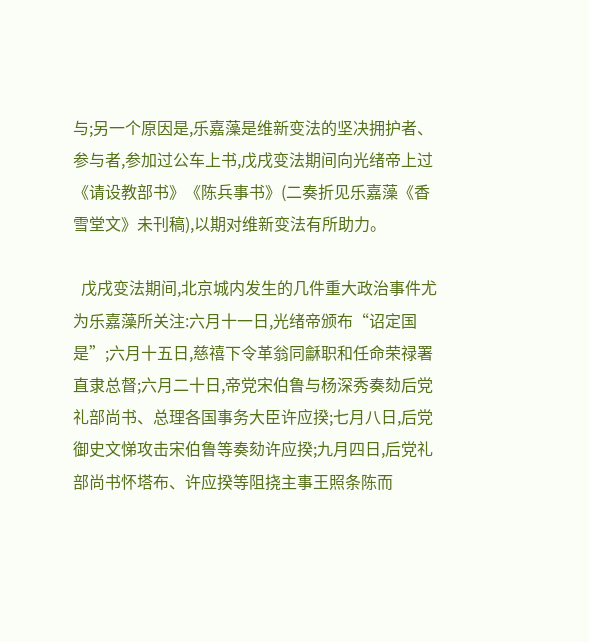与;另一个原因是,乐嘉藻是维新变法的坚决拥护者、参与者,参加过公车上书,戊戌变法期间向光绪帝上过《请设教部书》《陈兵事书》(二奏折见乐嘉藻《香雪堂文》未刊稿),以期对维新变法有所助力。

  戊戌变法期间,北京城内发生的几件重大政治事件尤为乐嘉藻所关注:六月十一日,光绪帝颁布“诏定国是”;六月十五日,慈禧下令革翁同龢职和任命荣禄署直隶总督;六月二十日,帝党宋伯鲁与杨深秀奏劾后党礼部尚书、总理各国事务大臣许应揆;七月八日,后党御史文悌攻击宋伯鲁等奏劾许应揆;九月四日,后党礼部尚书怀塔布、许应揆等阻挠主事王照条陈而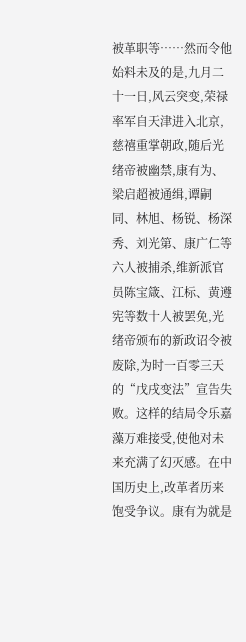被革职等……然而令他始料未及的是,九月二十一日,风云突变,荣禄率军自天津进入北京,慈禧重掌朝政,随后光绪帝被幽禁,康有为、梁启超被通缉,谭嗣同、林旭、杨锐、杨深秀、刘光第、康广仁等六人被捕杀,维新派官员陈宝箴、江标、黄遵宪等数十人被罢免,光绪帝颁布的新政诏令被废除,为时一百零三天的“戊戌变法”宣告失败。这样的结局令乐嘉藻万难接受,使他对未来充满了幻灭感。在中国历史上,改革者历来饱受争议。康有为就是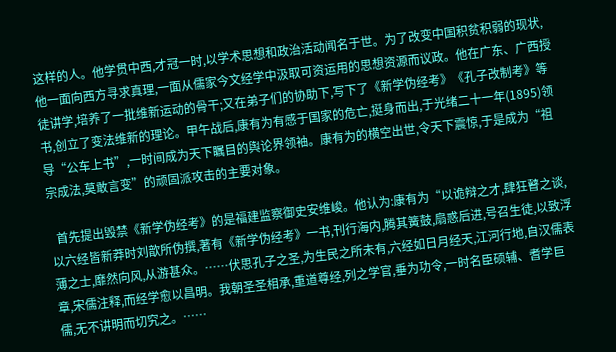这样的人。他学贯中西,才冠一时,以学术思想和政治活动闻名于世。为了改变中国积贫积弱的现状,他一面向西方寻求真理,一面从儒家今文经学中汲取可资运用的思想资源而议政。他在广东、广西授徒讲学,培养了一批维新运动的骨干;又在弟子们的协助下,写下了《新学伪经考》《孔子改制考》等书,创立了变法维新的理论。甲午战后,康有为有感于国家的危亡,挺身而出,于光绪二十一年(1895)领导“公车上书”,一时间成为天下瞩目的舆论界领袖。康有为的横空出世,令天下震惊,于是成为“祖宗成法,莫敢言变”的顽固派攻击的主要对象。

  首先提出毁禁《新学伪经考》的是福建监察御史安维峻。他认为:康有为“以诡辩之才,肆狂瞽之谈,以六经皆新莽时刘歆所伪撰,著有《新学伪经考》一书,刊行海内,腾其簧鼓,扇惑后进,号召生徒,以致浮薄之士,靡然向风,从游甚众。……伏思孔子之圣,为生民之所未有,六经如日月经天,江河行地,自汉儒表章,宋儒注释,而经学愈以昌明。我朝圣圣相承,重道尊经,列之学官,垂为功令,一时名臣硕辅、耆学巨儒,无不讲明而切究之。……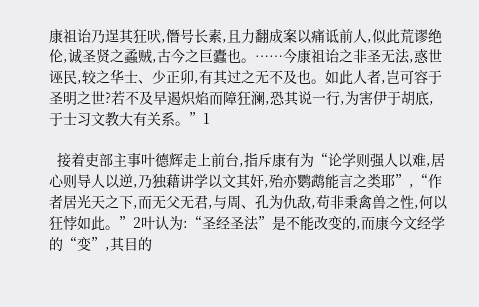康祖诒乃逞其狂吠,僭号长素,且力翻成案以痛诋前人,似此荒谬绝伦,诚圣贤之蟊贼,古今之巨蠹也。……今康祖诒之非圣无法,惑世诬民,较之华士、少正卯,有其过之无不及也。如此人者,岂可容于圣明之世?若不及早遏炽焰而障狂澜,恐其说一行,为害伊于胡底,于士习文教大有关系。”1

  接着吏部主事叶德辉走上前台,指斥康有为“论学则强人以难,居心则导人以逆,乃独藉讲学以文其奸,殆亦鹦鹉能言之类耶”,“作者居光天之下,而无父无君,与周、孔为仇敌,苟非秉禽兽之性,何以狂悖如此。”2叶认为:“圣经圣法”是不能改变的,而康今文经学的“变”,其目的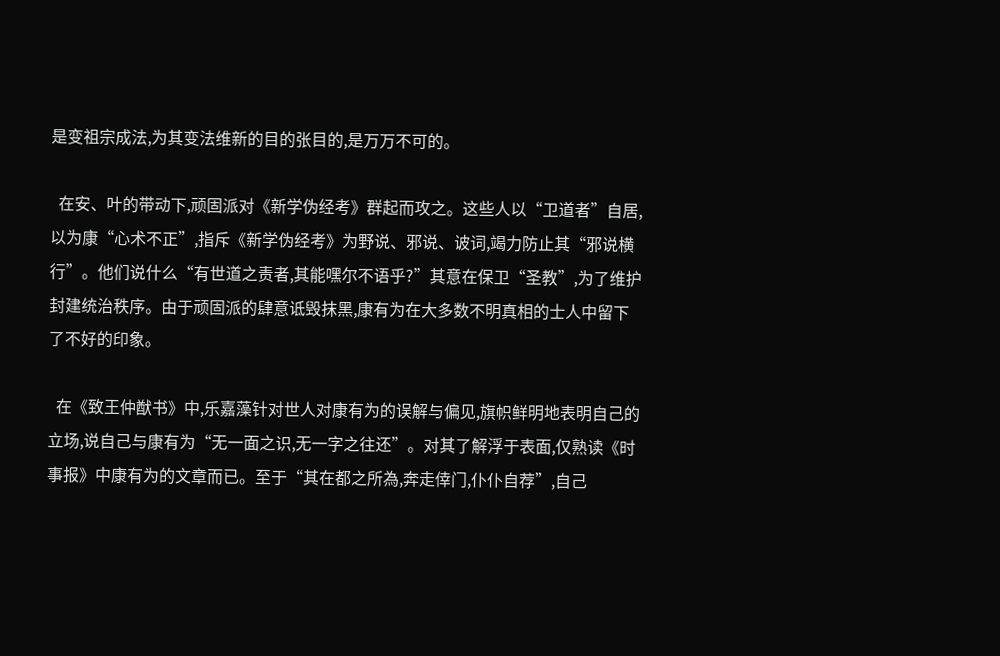是变祖宗成法,为其变法维新的目的张目的,是万万不可的。

  在安、叶的带动下,顽固派对《新学伪经考》群起而攻之。这些人以“卫道者”自居,以为康“心术不正”,指斥《新学伪经考》为野说、邪说、诐词,竭力防止其“邪说横行”。他们说什么“有世道之责者,其能嘿尔不语乎?”其意在保卫“圣教”,为了维护封建统治秩序。由于顽固派的肆意诋毁抹黑,康有为在大多数不明真相的士人中留下了不好的印象。

  在《致王仲猷书》中,乐嘉藻针对世人对康有为的误解与偏见,旗帜鲜明地表明自己的立场,说自己与康有为“无一面之识,无一字之往还”。对其了解浮于表面,仅熟读《时事报》中康有为的文章而已。至于“其在都之所為,奔走倖门,仆仆自荐”,自己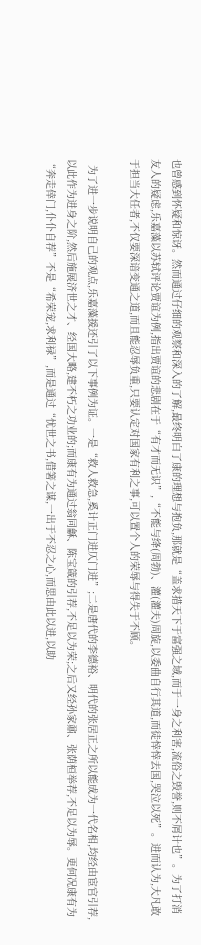也曾感到怀疑和惊讶。然而通过仔细的观察和深入的了解,最终明白了康的理想与抱负,那就是“盖求措天下于富强之域,而于一身之利害,流俗之毁誉,则不屑计也”。为了打消友人的疑虑,乐嘉藻以苏轼评论贾谊为例,指出贾谊的悲剧在于“有才而无识”,“不能与绛(周勃)、灌(灌夫)周旋,以委曲自行其道,而徒悻悻去国,哭泣以死”。进而认为,大凡敢于担当大任者,不仅要深谙变通之道,而且能忍辱负重,只要认定对国家有利之事,可以置个人的荣辱与得失于不顾。

  为了进一步说明自己的观点,乐嘉藻援还引了以下事例为证。一是“救人救急,奚计正门进仄门进”;二是唐代的李德裕、明代的张居正之所以能成为一代名相,均经由宦官引荐,以此作为进身之阶,然后施展济世之才、经国大略,建不朽之功业的;而康有为通过翁同龢、陈宝箴的引荐,不足以为荣;之后又经孙家鼐、张荫桓举荐,不足以为辱。更何况康有为“奔走倖门,仆仆自荐”不是“希荣宠,求利禄”,而是通过“忧世之书,借箸之谋,一出于不忍之心,而思由此以进,以助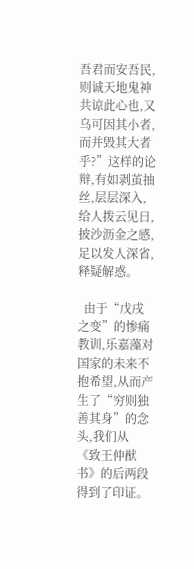吾君而安吾民,则诚天地鬼神共谅此心也,又乌可因其小者,而并毁其大者乎?”这样的论辩,有如剥茧抽丝,层层深入,给人拨云见日,披沙沥金之感,足以发人深省,释疑解惑。

  由于“戊戌之变”的惨痛教训,乐嘉藻对国家的未来不抱希望,从而产生了“穷则独善其身”的念头,我们从 《致王仲猷书》的后两段得到了印证。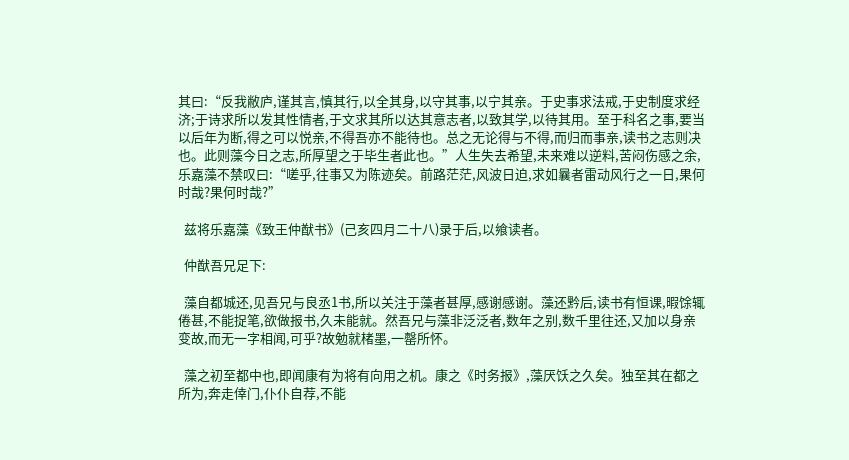其曰:“反我敝庐,谨其言,慎其行,以全其身,以守其事,以宁其亲。于史事求法戒,于史制度求经济;于诗求所以发其性情者,于文求其所以达其意志者,以致其学,以待其用。至于科名之事,要当以后年为断,得之可以悦亲,不得吾亦不能待也。总之无论得与不得,而归而事亲,读书之志则决也。此则藻今日之志,所厚望之于毕生者此也。”人生失去希望,未来难以逆料,苦闷伤感之余,乐嘉藻不禁叹曰:“嗟乎,往事又为陈迹矣。前路茫茫,风波日迫,求如曩者雷动风行之一日,果何时哉?果何时哉?”

  兹将乐嘉藻《致王仲猷书》(己亥四月二十八)录于后,以飨读者。

  仲猷吾兄足下:

  藻自都城还,见吾兄与良丞1书,所以关注于藻者甚厚,感谢感谢。藻还黔后,读书有恒课,暇馀辄倦甚,不能捉笔,欲做报书,久未能就。然吾兄与藻非泛泛者,数年之别,数千里往还,又加以身亲变故,而无一字相闻,可乎?故勉就楮墨,一罄所怀。

  藻之初至都中也,即闻康有为将有向用之机。康之《时务报》,藻厌饫之久矣。独至其在都之所为,奔走倖门,仆仆自荐,不能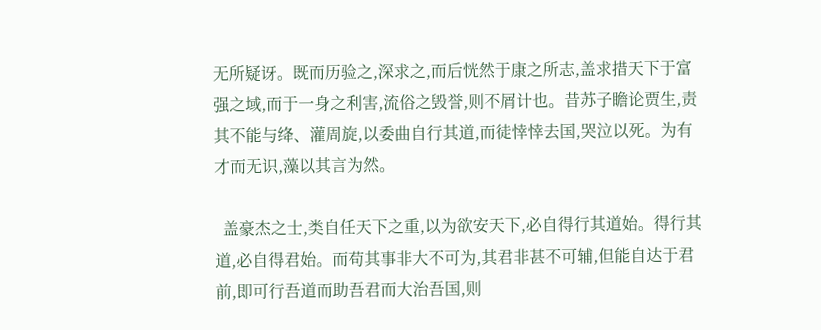无所疑讶。既而历验之,深求之,而后恍然于康之所志,盖求措天下于富强之域,而于一身之利害,流俗之毁誉,则不屑计也。昔苏子瞻论贾生,责其不能与绛、灌周旋,以委曲自行其道,而徒悻悻去国,哭泣以死。为有才而无识,藻以其言为然。

  盖豪杰之士,类自任天下之重,以为欲安天下,必自得行其道始。得行其道,必自得君始。而苟其事非大不可为,其君非甚不可辅,但能自达于君前,即可行吾道而助吾君而大治吾国,则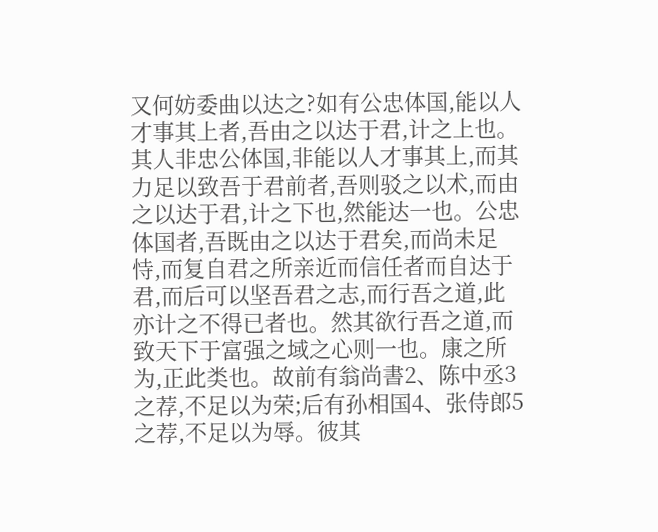又何妨委曲以达之?如有公忠体国,能以人才事其上者,吾由之以达于君,计之上也。其人非忠公体国,非能以人才事其上,而其力足以致吾于君前者,吾则驳之以术,而由之以达于君,计之下也,然能达一也。公忠体国者,吾既由之以达于君矣,而尚未足恃,而复自君之所亲近而信任者而自达于君,而后可以坚吾君之志,而行吾之道,此亦计之不得已者也。然其欲行吾之道,而致天下于富强之域之心则一也。康之所为,正此类也。故前有翁尚書2、陈中丞3之荐,不足以为荣;后有孙相国4、张侍郎5之荐,不足以为辱。彼其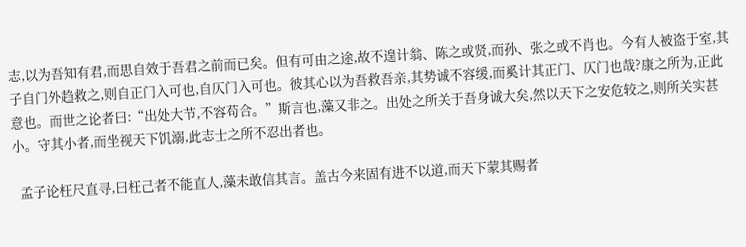志,以为吾知有君,而思自效于吾君之前而已矣。但有可由之途,故不遑计翁、陈之或贤,而孙、张之或不肖也。今有人被盗于室,其子自门外趋救之,则自正门入可也,自仄门入可也。彼其心以为吾救吾亲,其势诚不容缓,而奚计其正门、仄门也哉?康之所为,正此意也。而世之论者曰:“出处大节,不容苟合。”斯言也,藻又非之。出处之所关于吾身诚大矣,然以天下之安危较之,则所关实甚小。守其小者,而坐视天下饥溺,此志士之所不忍出者也。

  孟子论枉尺直寻,曰枉己者不能直人,藻未敢信其言。盖古今来固有进不以道,而天下蒙其赐者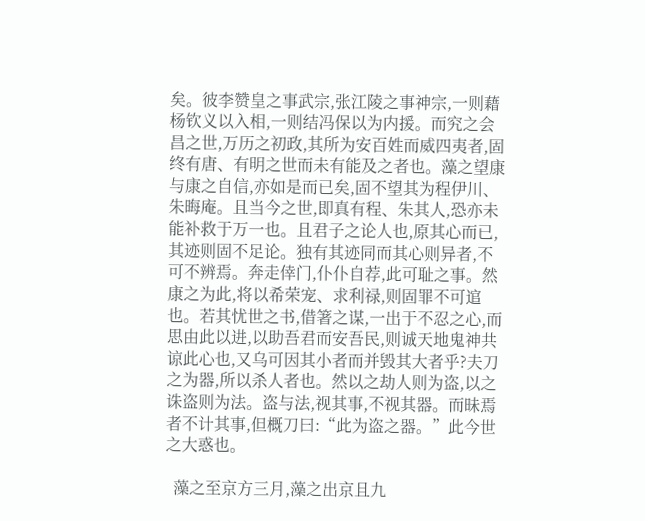矣。彼李赞皇之事武宗,张江陵之事神宗,一则藉杨钦义以入相,一则结冯保以为内援。而究之会昌之世,万历之初政,其所为安百姓而威四夷者,固终有唐、有明之世而未有能及之者也。藻之望康与康之自信,亦如是而已矣,固不望其为程伊川、朱晦庵。且当今之世,即真有程、朱其人,恐亦未能补救于万一也。且君子之论人也,原其心而已,其迹则固不足论。独有其迹同而其心则异者,不可不辨焉。奔走倖门,仆仆自荐,此可耻之事。然康之为此,将以希荣宠、求利禄,则固罪不可逭也。若其忧世之书,借箸之谋,一出于不忍之心,而思由此以进,以助吾君而安吾民,则诚天地鬼神共谅此心也,又乌可因其小者而并毁其大者乎?夫刀之为器,所以杀人者也。然以之劫人则为盗,以之诛盗则为法。盗与法,视其事,不视其器。而昧焉者不计其事,但概刀曰:“此为盗之器。”此今世之大惑也。

  藻之至京方三月,藻之出京且九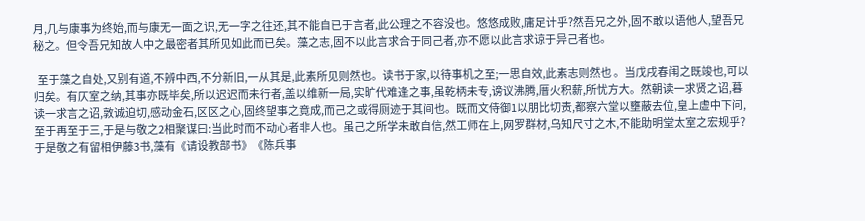月,几与康事为终始,而与康无一面之识,无一字之往还,其不能自已于言者,此公理之不容没也。悠悠成败,庸足计乎?然吾兄之外,固不敢以语他人,望吾兄秘之。但令吾兄知故人中之最密者其所见如此而已矣。藻之志,固不以此言求合于同己者,亦不愿以此言求谅于异己者也。

  至于藻之自处,又别有道,不辨中西,不分新旧,一从其是,此素所见则然也。读书于家,以待事机之至;一思自效,此素志则然也 。当戊戌春闱之既竣也,可以归矣。有仄室之纳,其事亦既毕矣,所以迟迟而未行者,盖以维新一局,实旷代难逢之事,虽乾柄未专,谤议沸腾,厝火积薪,所忧方大。然朝读一求贤之诏,暮读一求言之诏,敦诚迫切,感动金石,区区之心,固终望事之竟成,而己之或得厕迹于其间也。既而文侍御1以朋比切责,都察六堂以壅蔽去位,皇上虚中下问,至于再至于三,于是与敬之2相聚谋曰:当此时而不动心者非人也。虽己之所学未敢自信,然工师在上,网罗群材,乌知尺寸之木,不能助明堂太室之宏规乎?于是敬之有留相伊藤3书,藻有《请设教部书》《陈兵事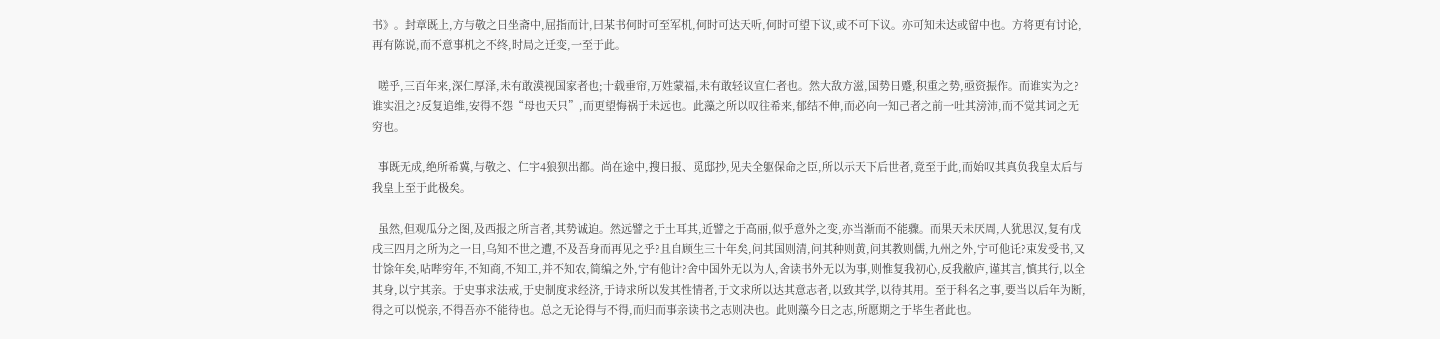书》。封章既上,方与敬之日坐斋中,屈指而计,曰某书何时可至军机,何时可达天听,何时可望下议,或不可下议。亦可知未达或留中也。方将更有讨论,再有陈说,而不意事机之不终,时局之迁变,一至于此。

  嗟乎,三百年来,深仁厚泽,未有敢漠视国家者也;十载垂帘,万姓蒙福,未有敢轻议宣仁者也。然大敌方滋,国势日蹙,积重之势,亟资振作。而谁实为之?谁实沮之?反复追维,安得不怨“母也天只”,而更望悔祸于未远也。此藻之所以叹往希来,郁结不伸,而必向一知己者之前一吐其滂沛,而不觉其词之无穷也。

  事既无成,绝所希冀,与敬之、仁宇4狼狈出都。尚在途中,搜日报、觅邸抄,见夫全躯保命之臣,所以示天下后世者,竟至于此,而始叹其真负我皇太后与我皇上至于此极矣。

  虽然,但观瓜分之图,及西报之所言者,其势诚迫。然远譬之于土耳其,近譬之于高丽,似乎意外之变,亦当渐而不能骤。而果天未厌周,人犹思汉,复有戊戌三四月之所为之一日,乌知不世之遭,不及吾身而再见之乎?且自顾生三十年矣,问其国则清,问其种则黄,问其教则儒,九州之外,宁可他讬?束发受书,又廿馀年矣,呫哔穷年,不知商,不知工,并不知农,简编之外,宁有他计?舍中国外无以为人,舍读书外无以为事,则惟复我初心,反我敝庐,谨其言,慎其行,以全其身,以宁其亲。于史事求法戒,于史制度求经济,于诗求所以发其性情者,于文求所以达其意志者,以致其学,以待其用。至于科名之事,要当以后年为断,得之可以悦亲,不得吾亦不能待也。总之无论得与不得,而归而事亲读书之志则决也。此则藻今日之志,所愿期之于毕生者此也。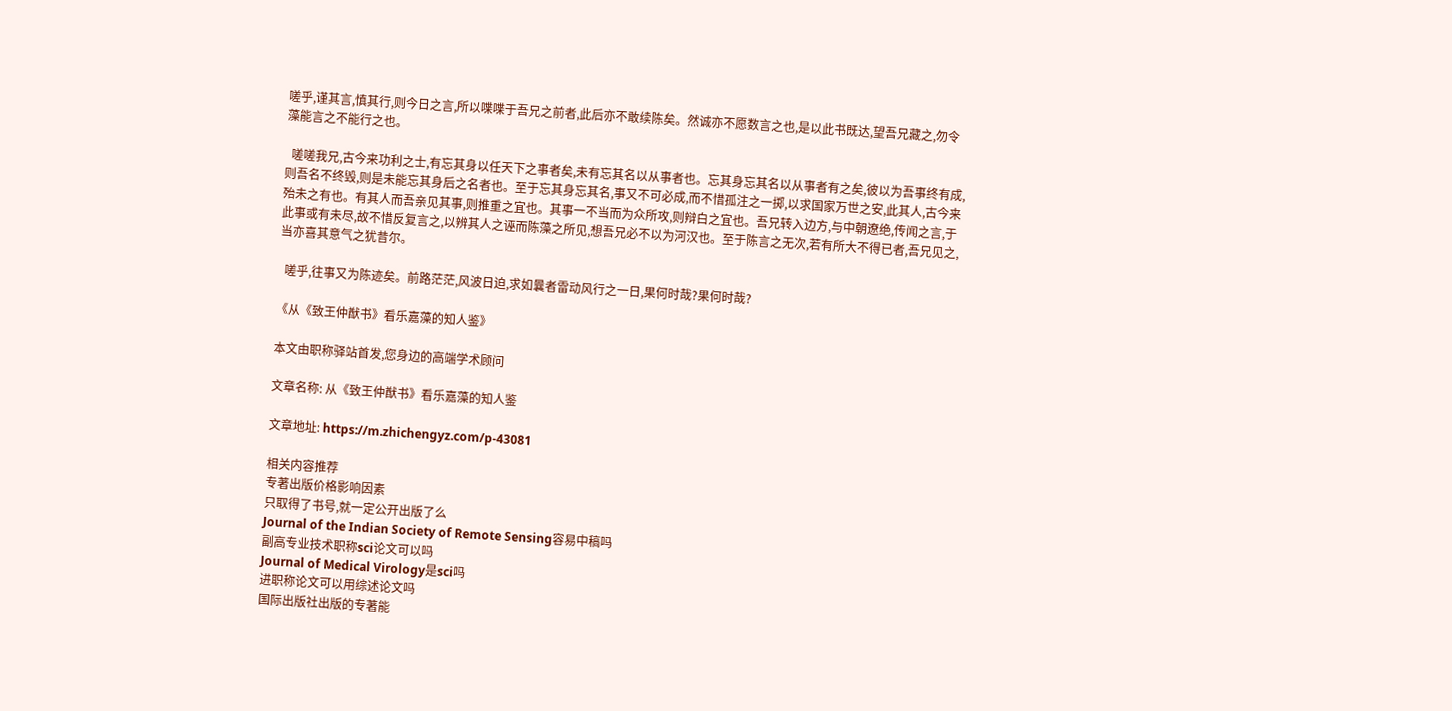嗟乎,谨其言,慎其行,则今日之言,所以喋喋于吾兄之前者,此后亦不敢续陈矣。然诚亦不愿数言之也,是以此书既达,望吾兄藏之,勿令藻能言之不能行之也。

  嗟嗟我兄,古今来功利之士,有忘其身以任天下之事者矣,未有忘其名以从事者也。忘其身忘其名以从事者有之矣,彼以为吾事终有成,则吾名不终毁,则是未能忘其身后之名者也。至于忘其身忘其名,事又不可必成,而不惜孤注之一掷,以求国家万世之安,此其人,古今来殆未之有也。有其人而吾亲见其事,则推重之宜也。其事一不当而为众所攻,则辩白之宜也。吾兄转入边方,与中朝遼绝,传闻之言,于此事或有未尽,故不惜反复言之,以辨其人之诬而陈藻之所见,想吾兄必不以为河汉也。至于陈言之无次,若有所大不得已者,吾兄见之,当亦喜其意气之犹昔尔。

  嗟乎,往事又为陈迹矣。前路茫茫,风波日迫,求如曩者雷动风行之一日,果何时哉?果何时哉?

《从《致王仲猷书》看乐嘉藻的知人鉴》

本文由职称驿站首发,您身边的高端学术顾问

文章名称: 从《致王仲猷书》看乐嘉藻的知人鉴

文章地址: https://m.zhichengyz.com/p-43081

相关内容推荐
专著出版价格影响因素
只取得了书号,就一定公开出版了么
Journal of the Indian Society of Remote Sensing容易中稿吗
副高专业技术职称sci论文可以吗
Journal of Medical Virology是sci吗
进职称论文可以用综述论文吗
国际出版社出版的专著能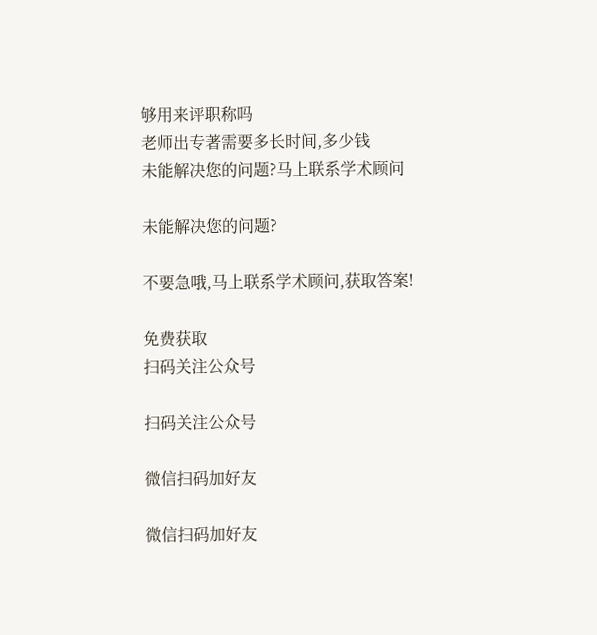够用来评职称吗
老师出专著需要多长时间,多少钱
未能解决您的问题?马上联系学术顾问

未能解决您的问题?

不要急哦,马上联系学术顾问,获取答案!

免费获取
扫码关注公众号

扫码关注公众号

微信扫码加好友

微信扫码加好友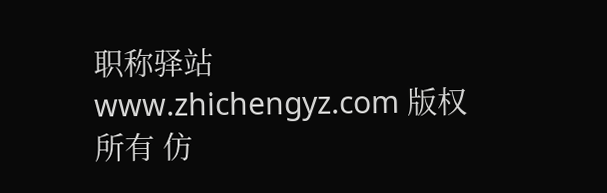职称驿站 www.zhichengyz.com 版权所有 仿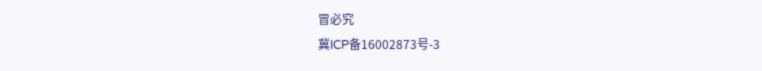冒必究
冀ICP备16002873号-3